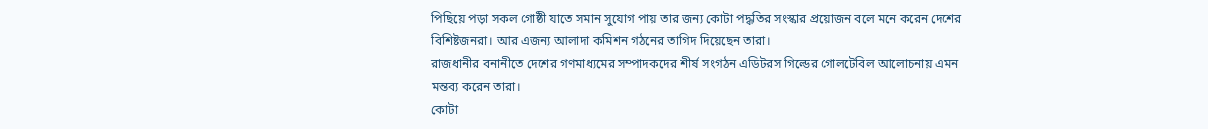পিছিয়ে পড়া সকল গোষ্ঠী যাতে সমান সুযোগ পায় তার জন্য কোটা পদ্ধতির সংস্কার প্রয়োজন বলে মনে করেন দেশের বিশিষ্টজনরা। আর এজন্য আলাদা কমিশন গঠনের তাগিদ দিয়েছেন তারা।
রাজধানীর বনানীতে দেশের গণমাধ্যমের সম্পাদকদের শীর্ষ সংগঠন এডিটরস গিল্ডের গোলটেবিল আলোচনায় এমন মন্তব্য করেন তারা।
কোটা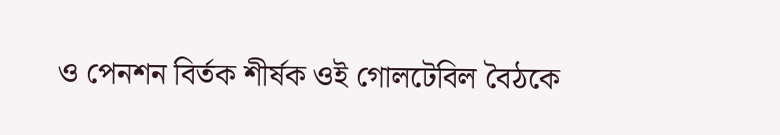ও পেনশন বির্তক শীর্ষক ওই গোলটেবিল বৈঠকে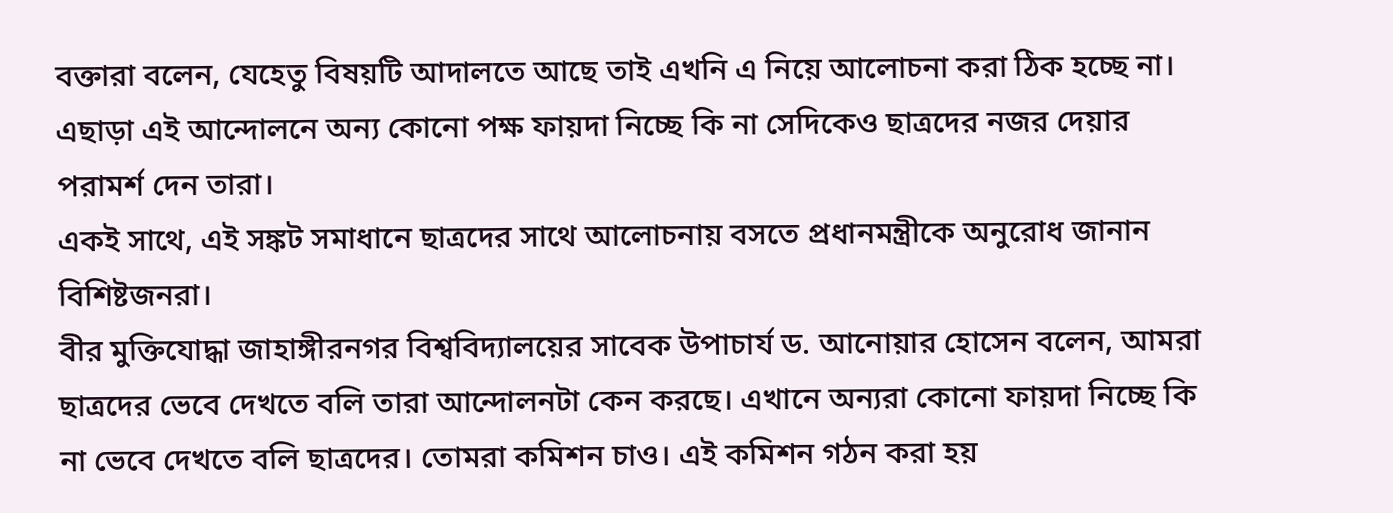বক্তারা বলেন, যেহেতু বিষয়টি আদালতে আছে তাই এখনি এ নিয়ে আলোচনা করা ঠিক হচ্ছে না। এছাড়া এই আন্দোলনে অন্য কোনো পক্ষ ফায়দা নিচ্ছে কি না সেদিকেও ছাত্রদের নজর দেয়ার পরামর্শ দেন তারা।
একই সাথে, এই সঙ্কট সমাধানে ছাত্রদের সাথে আলোচনায় বসতে প্রধানমন্ত্রীকে অনুরোধ জানান বিশিষ্টজনরা।
বীর মুক্তিযোদ্ধা জাহাঙ্গীরনগর বিশ্ববিদ্যালয়ের সাবেক উপাচার্য ড. আনোয়ার হোসেন বলেন, আমরা ছাত্রদের ভেবে দেখতে বলি তারা আন্দোলনটা কেন করছে। এখানে অন্যরা কোনো ফায়দা নিচ্ছে কি না ভেবে দেখতে বলি ছাত্রদের। তোমরা কমিশন চাও। এই কমিশন গঠন করা হয়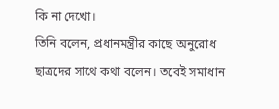কি না দেখো।
তিনি বলেন, প্রধানমন্ত্রীর কাছে অনুরোধ ছাত্রদের সাথে কথা বলেন। তবেই সমাধান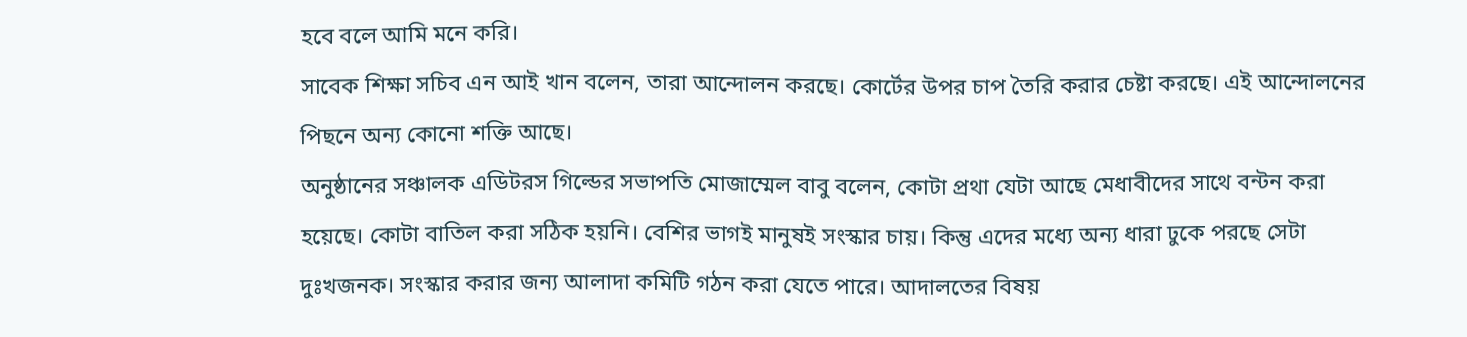হবে বলে আমি মনে করি।
সাবেক শিক্ষা সচিব এন আই খান বলেন, তারা আন্দোলন করছে। কোর্টের উপর চাপ তৈরি করার চেষ্টা করছে। এই আন্দোলনের পিছনে অন্য কোনো শক্তি আছে।
অনুষ্ঠানের সঞ্চালক এডিটরস গিল্ডের সভাপতি মোজাম্মেল বাবু বলেন, কোটা প্রথা যেটা আছে মেধাবীদের সাথে বন্টন করা হয়েছে। কোটা বাতিল করা সঠিক হয়নি। বেশির ভাগই মানুষই সংস্কার চায়। কিন্তু এদের মধ্যে অন্য ধারা ঢুকে পরছে সেটা দুঃখজনক। সংস্কার করার জন্য আলাদা কমিটি গঠন করা যেতে পারে। আদালতের বিষয়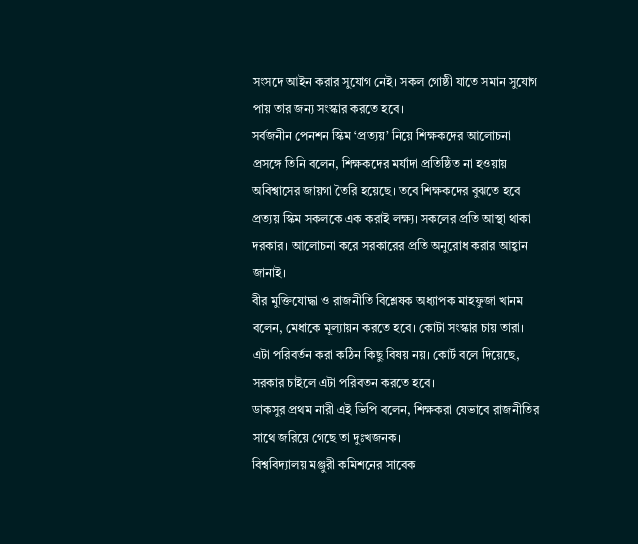সংসদে আইন করার সুযোগ নেই। সকল গোষ্ঠী যাতে সমান সুযোগ পায় তার জন্য সংস্কার করতে হবে।
সর্বজনীন পেনশন স্কিম ‘প্রত্যয়’ নিয়ে শিক্ষকদের আলোচনা প্রসঙ্গে তিনি বলেন, শিক্ষকদের মর্যাদা প্রতিষ্ঠিত না হওয়ায় অবিশ্বাসের জায়গা তৈরি হয়েছে। তবে শিক্ষকদের বুঝতে হবে প্রত্যয় স্কিম সকলকে এক করাই লক্ষ্য। সকলের প্রতি আস্থা থাকা দরকার। আলোচনা করে সরকারের প্রতি অনুরোধ করার আহ্বান জানাই।
বীর মুক্তিযোদ্ধা ও রাজনীতি বিশ্লেষক অধ্যাপক মাহফুজা খানম বলেন, মেধাকে মূল্যায়ন করতে হবে। কোটা সংস্কার চায় তারা। এটা পরিবর্তন করা কঠিন কিছু বিষয় নয়। কোর্ট বলে দিয়েছে, সরকার চাইলে এটা পরিবতন করতে হবে।
ডাকসুর প্রথম নারী এই ভিপি বলেন, শিক্ষকরা যেভাবে রাজনীতির সাথে জরিয়ে গেছে তা দুঃখজনক।
বিশ্ববিদ্যালয় মঞ্জুরী কমিশনের সাবেক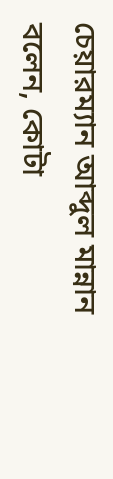চেয়ারম্যান আব্দুল মান্নান বলেন, কোটা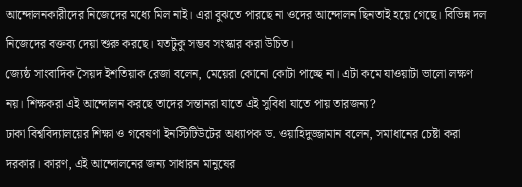আন্দোলনকারীদের নিজেদের মধ্যে মিল নাই। এরা বুঝতে পারছে না ওদের আন্দোলন ছিনতাই হয়ে গেছে। বিভিন্ন দল নিজেদের বক্তব্য দেয়া শুরু করছে। যতটুকু সম্ভব সংস্কার করা উচিত।
জ্যেষ্ঠ সাংবাদিক সৈয়দ ইশতিয়াক রেজা বলেন, মেয়েরা কোনো কোটা পাচ্ছে না। এটা কমে যাওয়াটা ভালো লক্ষণ নয়। শিক্ষকরা এই আন্দোলন করছে তাদের সন্তানরা যাতে এই সুবিধা যাতে পায় তারজন্য?
ঢাকা বিশ্ববিদ্যালয়ের শিক্ষা ও গবেষণা ইনস্টিটিউটের অধ্যাপক ড. ওয়াহিদুজ্জামান বলেন, সমাধানের চেষ্টা করা দরকার। কারণ, এই আন্দোলনের জন্য সাধারন মানুষের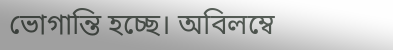ভোগান্তি হচ্ছে। অবিলম্বে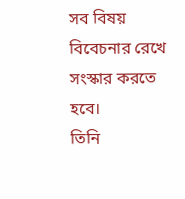সব বিষয় বিবেচনার রেখে সংস্কার করতে হবে।
তিনি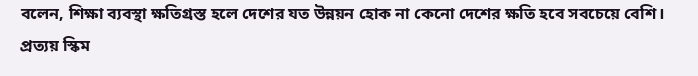বলেন, শিক্ষা ব্যবস্থা ক্ষতিগ্রস্ত হলে দেশের যত উন্নয়ন হোক না কেনো দেশের ক্ষতি হবে সবচেয়ে বেশি। প্রত্যয় স্কিম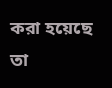করা হয়েছে তা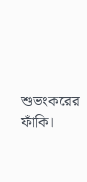শুভংকরের ফাঁকি।